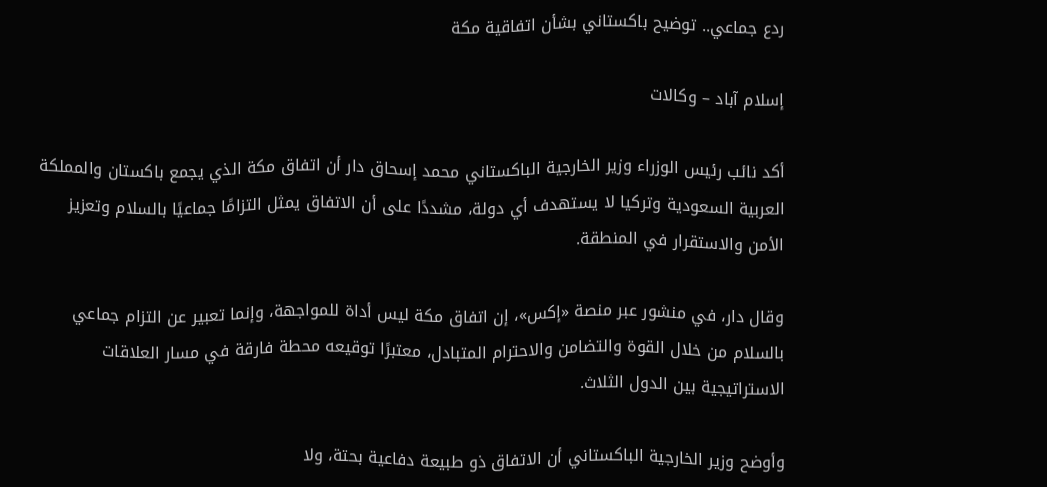ردع جماعي.. توضيح باكستاني بشأن اتفاقية مكة

إسلام آباد – وكالات

أكد نائب رئيس الوزراء وزير الخارجية الباكستاني محمد إسحاق دار أن اتفاق مكة الذي يجمع باكستان والمملكة العربية السعودية وتركيا لا يستهدف أي دولة، مشددًا على أن الاتفاق يمثل التزامًا جماعيًا بالسلام وتعزيز الأمن والاستقرار في المنطقة.

وقال دار، في منشور عبر منصة «إكس»، إن اتفاق مكة ليس أداة للمواجهة، وإنما تعبير عن التزام جماعي بالسلام من خلال القوة والتضامن والاحترام المتبادل، معتبرًا توقيعه محطة فارقة في مسار العلاقات الاستراتيجية بين الدول الثلاث.

وأوضح وزير الخارجية الباكستاني أن الاتفاق ذو طبيعة دفاعية بحتة، ولا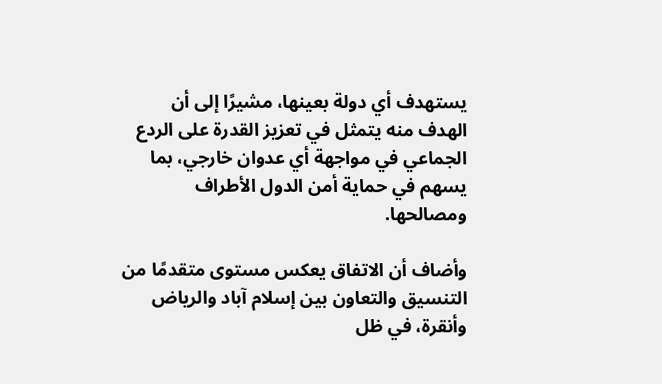يستهدف أي دولة بعينها، مشيرًا إلى أن الهدف منه يتمثل في تعزيز القدرة على الردع الجماعي في مواجهة أي عدوان خارجي، بما يسهم في حماية أمن الدول الأطراف ومصالحها.

وأضاف أن الاتفاق يعكس مستوى متقدمًا من التنسيق والتعاون بين إسلام آباد والرياض وأنقرة، في ظل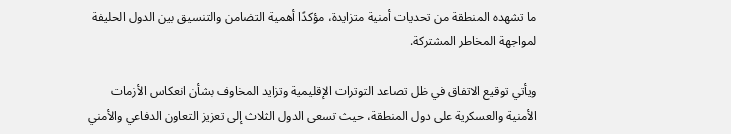ما تشهده المنطقة من تحديات أمنية متزايدة، مؤكدًا أهمية التضامن والتنسيق بين الدول الحليفة لمواجهة المخاطر المشتركة.

ويأتي توقيع الاتفاق في ظل تصاعد التوترات الإقليمية وتزايد المخاوف بشأن انعكاس الأزمات الأمنية والعسكرية على دول المنطقة، حيث تسعى الدول الثلاث إلى تعزيز التعاون الدفاعي والأمني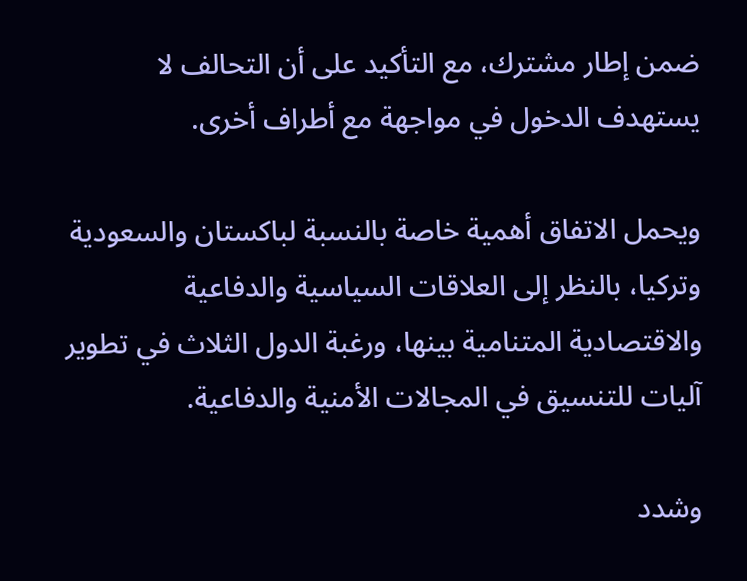ضمن إطار مشترك، مع التأكيد على أن التحالف لا يستهدف الدخول في مواجهة مع أطراف أخرى.

ويحمل الاتفاق أهمية خاصة بالنسبة لباكستان والسعودية وتركيا، بالنظر إلى العلاقات السياسية والدفاعية والاقتصادية المتنامية بينها، ورغبة الدول الثلاث في تطوير آليات للتنسيق في المجالات الأمنية والدفاعية.

وشدد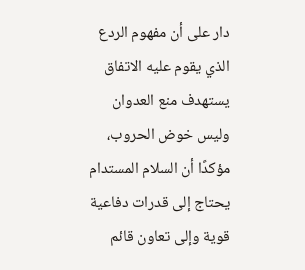دار على أن مفهوم الردع الذي يقوم عليه الاتفاق يستهدف منع العدوان وليس خوض الحروب، مؤكدًا أن السلام المستدام يحتاج إلى قدرات دفاعية قوية وإلى تعاون قائم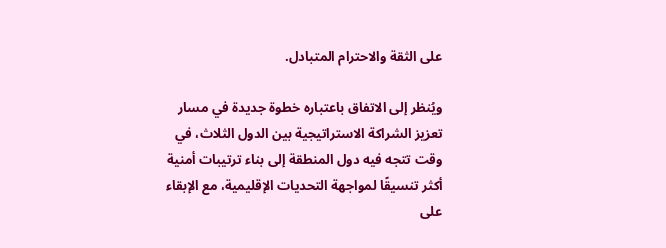على الثقة والاحترام المتبادل.

ويُنظر إلى الاتفاق باعتباره خطوة جديدة في مسار تعزيز الشراكة الاستراتيجية بين الدول الثلاث، في وقت تتجه فيه دول المنطقة إلى بناء ترتيبات أمنية أكثر تنسيقًا لمواجهة التحديات الإقليمية، مع الإبقاء على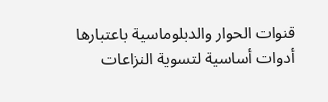قنوات الحوار والدبلوماسية باعتبارها أدوات أساسية لتسوية النزاعات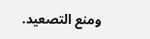ومنع التصعيد.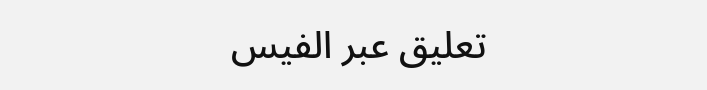تعليق عبر الفيس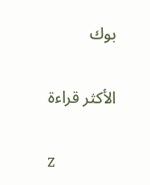بوك

الأكثر قراءة

z